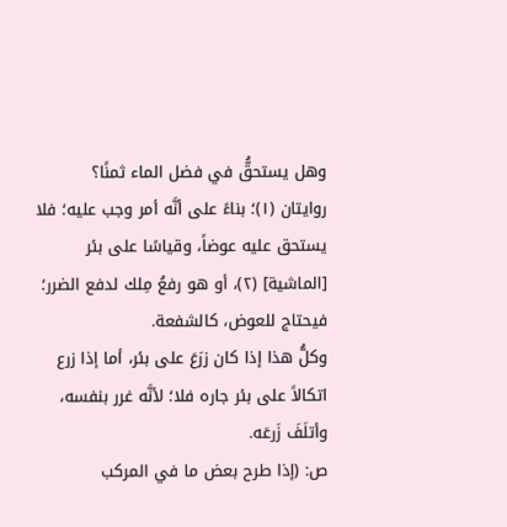وهل يستحقُّ في فضل الماء ثمنًا؟
روايتان (١)؛ بناءً على أنَّه أمر وجب عليه؛ فلا يستحق عليه عوضاً، وقياسًا على بئر [الماشية] (٢)، أو هو رفعُ مِلك لدفع الضرر؛ فيحتاج للعوض، كالشفعة.
وكلُّ هذا إذا كان زرَعَ على بئر، أما إذا زرع اتكالاً على بئر جاره فلا؛ لأنَّه غرر بنفسه، وأتلَفَ زَرعَه.
ص: (إذا طرح بعض ما في المركب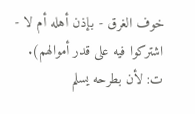خوف الغرق - بإذن أهله أم لا - اشتركوا فيه على قدر أموالهم).
ت: لأن بطرحه يسلم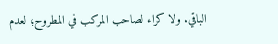الباقي. ولا كراء لصاحب المركب في المطروح؛ لعدم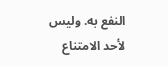النفع به. وليس لأحد الامتناع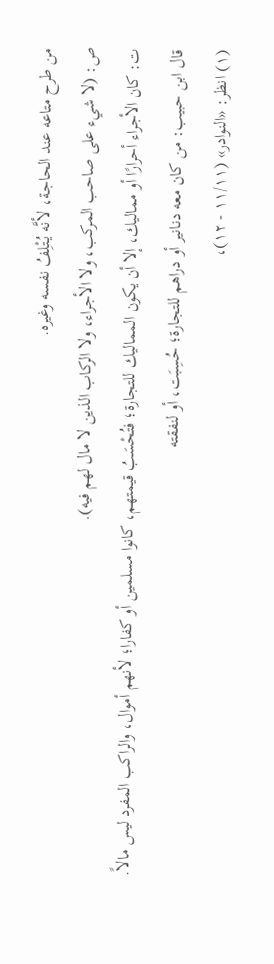من طرح متاعه عند الحاجة، لأنَّه يُتْلِفُ نفسه وغيره.
ص: (لا شيء على صاحب المركب، ولا الأجراء، ولا الركاب الذين لا مال لهم فيه).
ت: كان الأجراء أحرارًا أو مماليك، إلا أن يكون المماليك للتجارة؛ فتُحْسَبُ قيمتهم، كانوا مسلمين أو كفارا؛ لأنهم أموال، والراكب المفرد ليس مالاً.
قال ابن حبيب: من كان معه دنانير أو دراهم للتجارة؛ حُسِبَت، أو لنفقته
(١) انظر: «النوادر» (١١/١١ - ١٢)،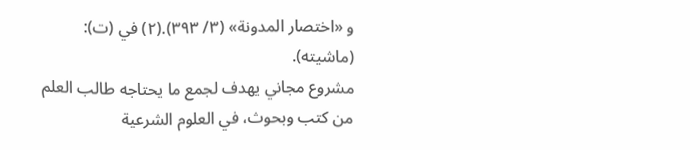و «اختصار المدونة» (٣/ ٣٩٣).(٢) في (ت): (ماشيته).
مشروع مجاني يهدف لجمع ما يحتاجه طالب العلم من كتب وبحوث، في العلوم الشرعية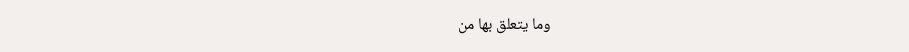وما يتعلق بها من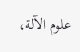علوم الآلة،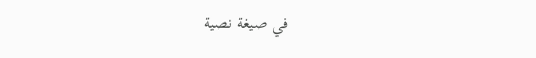في صيغة نصية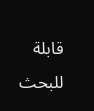قابلة للبحث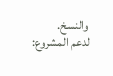والنسخ.
لدعم المشروع: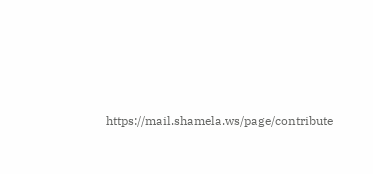https://mail.shamela.ws/page/contribute